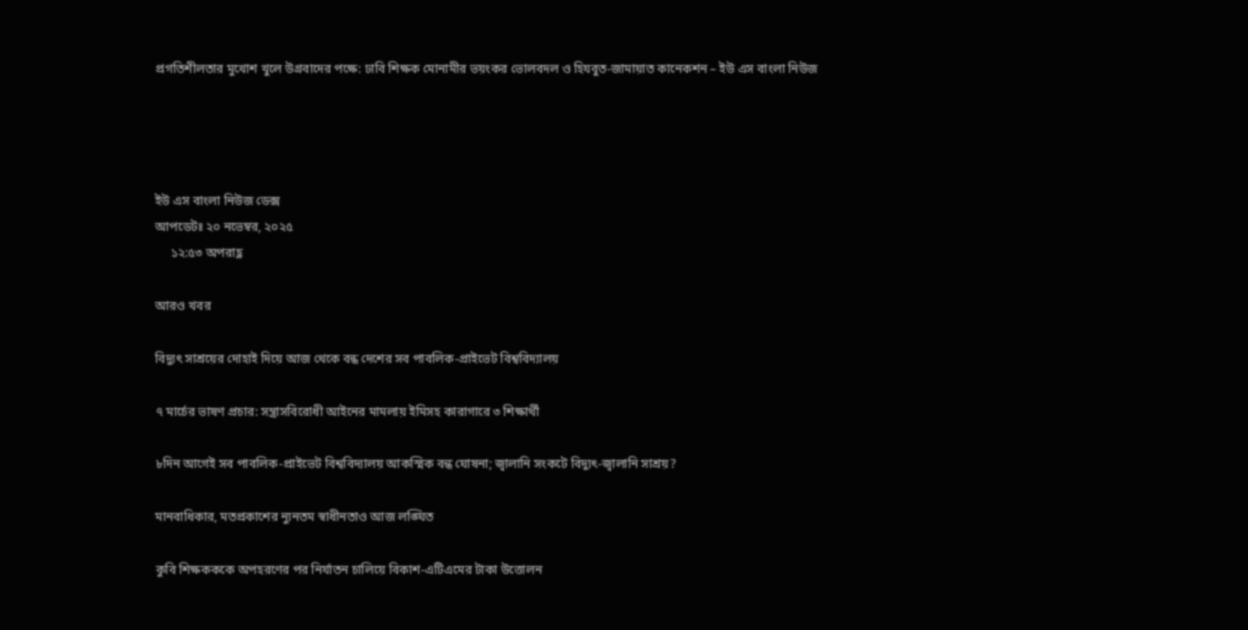প্রগতিশীলতার মুখোশ খুলে উগ্রবাদের পক্ষে: ঢাবি শিক্ষক মোনামীর ভয়ংকর ভোলবদল ও হিযবুত-জামায়াত কানেকশন – ইউ এস বাংলা নিউজ




ইউ এস বাংলা নিউজ ডেক্স
আপডেটঃ ২০ নভেম্বর, ২০২৫
     ১২:৫৩ অপরাহ্ণ

আরও খবর

বিদ্যুৎ সাশ্রয়ের দোহাই দিয়ে আজ থেকে বন্ধ দেশের সব পাবলিক-প্রাইভেট বিশ্ববিদ্যালয়

৭ মার্চের ভাষণ প্রচার: সন্ত্রাসবিরোধী আইনের মামলায় ইমিসহ কারাগারে ৩ শিক্ষার্থী

৮দিন আগেই সব পাবলিক-প্রাইভেট বিশ্ববিদ্যালয় আকস্মিক বন্ধ ঘোষনা; জ্বালানি সংকটে বিদ্যুৎ-জ্বালানি সাশ্রয়?

মানবাধিকার, মতপ্রকাশের ন্যুনতম স্বাধীনতাও আজ লঙ্ঘিত

কুবি শিক্ষকককে অপহরণের পর নির্যাতন চালিয়ে বিকাশ-এটিএমের টাকা উত্তোলন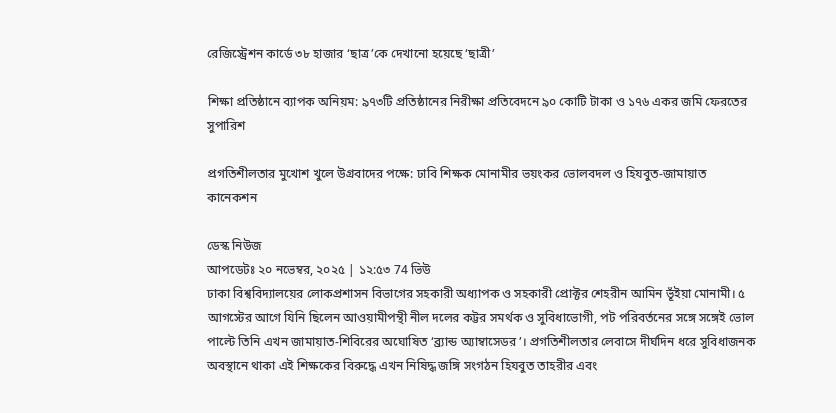রেজিস্ট্রেশন কার্ডে ৩৮ হাজার ‘ছাত্র’কে দেখানো হয়েছে ‘ছাত্রী’

শিক্ষা প্রতিষ্ঠানে ব্যাপক অনিয়ম: ৯৭৩টি প্রতিষ্ঠানের নিরীক্ষা প্রতিবেদনে ৯০ কোটি টাকা ও ১৭৬ একর জমি ফেরতের সুপারিশ

প্রগতিশীলতার মুখোশ খুলে উগ্রবাদের পক্ষে: ঢাবি শিক্ষক মোনামীর ভয়ংকর ভোলবদল ও হিযবুত-জামায়াত কানেকশন

ডেস্ক নিউজ
আপডেটঃ ২০ নভেম্বর, ২০২৫ | ১২:৫৩ 74 ভিউ
ঢাকা বিশ্ববিদ্যালয়ের লোকপ্রশাসন বিভাগের সহকারী অধ্যাপক ও সহকারী প্রোক্টর শেহরীন আমিন ভূঁইয়া মোনামী। ৫ আগস্টের আগে যিনি ছিলেন আওয়ামীপন্থী নীল দলের কট্টর সমর্থক ও সুবিধাভোগী, পট পরিবর্তনের সঙ্গে সঙ্গেই ভোল পাল্টে তিনি এখন জামায়াত-শিবিরের অঘোষিত ‘ব্র্যান্ড অ্যাম্বাসেডর’। প্রগতিশীলতার লেবাসে দীর্ঘদিন ধরে সুবিধাজনক অবস্থানে থাকা এই শিক্ষকের বিরুদ্ধে এখন নিষিদ্ধ জঙ্গি সংগঠন হিযবুত তাহরীর এবং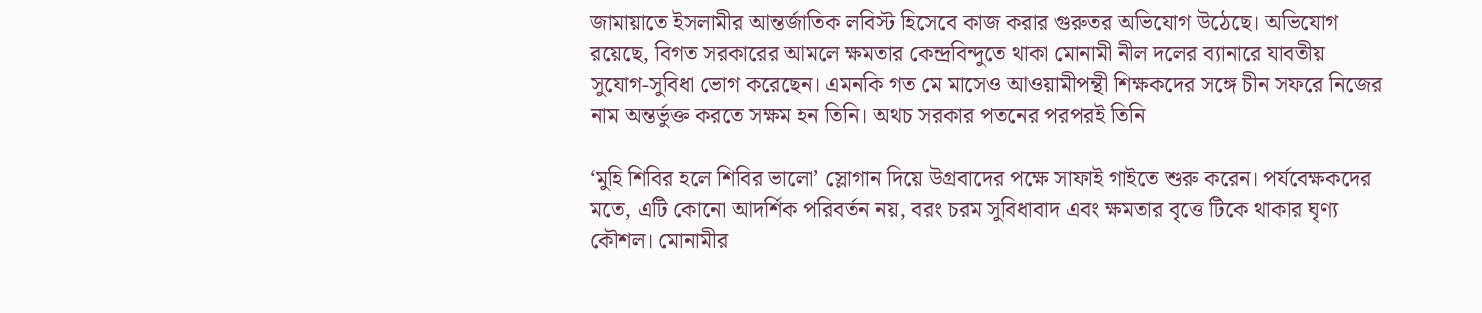জামায়াতে ইসলামীর আন্তর্জাতিক লবিস্ট হিসেবে কাজ করার গুরুতর অভিযোগ উঠেছে। অভিযোগ রয়েছে, বিগত সরকারের আমলে ক্ষমতার কেন্দ্রবিন্দুতে থাকা মোনামী নীল দলের ব্যানারে যাবতীয় সুযোগ-সুবিধা ভোগ করেছেন। এমনকি গত মে মাসেও আওয়ামীপন্থী শিক্ষকদের সঙ্গে চীন সফরে নিজের নাম অন্তর্ভুক্ত করতে সক্ষম হন তিনি। অথচ সরকার পতনের পরপরই তিনি

‘মুহি শিবির হলে শিবির ভালো’ স্লোগান দিয়ে উগ্রবাদের পক্ষে সাফাই গাইতে শুরু করেন। পর্যবেক্ষকদের মতে, এটি কোনো আদর্শিক পরিবর্তন নয়, বরং চরম সুবিধাবাদ এবং ক্ষমতার বৃত্তে টিকে থাকার ঘৃণ্য কৌশল। মোনামীর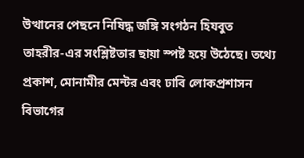উত্থানের পেছনে নিষিদ্ধ জঙ্গি সংগঠন হিযবুত তাহরীর-এর সংশ্লিষ্টতার ছায়া স্পষ্ট হয়ে উঠেছে। তথ্যে প্রকাশ, মোনামীর মেন্টর এবং ঢাবি লোকপ্রশাসন বিভাগের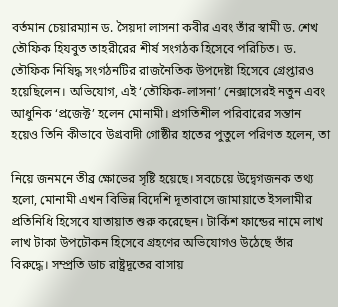বর্তমান চেয়ারম্যান ড. সৈয়দা লাসনা কবীর এবং তাঁর স্বামী ড. শেখ তৌফিক হিযবুত তাহরীরের শীর্ষ সংগঠক হিসেবে পরিচিত। ড. তৌফিক নিষিদ্ধ সংগঠনটির রাজনৈতিক উপদেষ্টা হিসেবে গ্রেপ্তারও হয়েছিলেন। অভিযোগ, এই ‘তৌফিক-লাসনা’ নেক্সাসেরই নতুন এবং আধুনিক ‘প্রজেক্ট’ হলেন মোনামী। প্রগতিশীল পরিবারের সন্তান হয়েও তিনি কীভাবে উগ্রবাদী গোষ্ঠীর হাতের পুতুলে পরিণত হলেন, তা

নিয়ে জনমনে তীব্র ক্ষোভের সৃষ্টি হয়েছে। সবচেয়ে উদ্বেগজনক তথ্য হলো, মোনামী এখন বিভিন্ন বিদেশি দূতাবাসে জামায়াতে ইসলামীর প্রতিনিধি হিসেবে যাতায়াত শুরু করেছেন। টার্কিশ ফান্ডের নামে লাখ লাখ টাকা উপঢৌকন হিসেবে গ্রহণের অভিযোগও উঠেছে তাঁর বিরুদ্ধে। সম্প্রতি ডাচ রাষ্ট্রদূতের বাসায়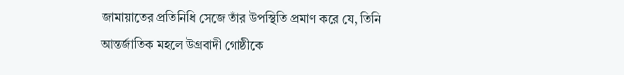জামায়াতের প্রতিনিধি সেজে তাঁর উপস্থিতি প্রমাণ করে যে, তিনি আন্তর্জাতিক মহলে উগ্রবাদী গোষ্ঠীকে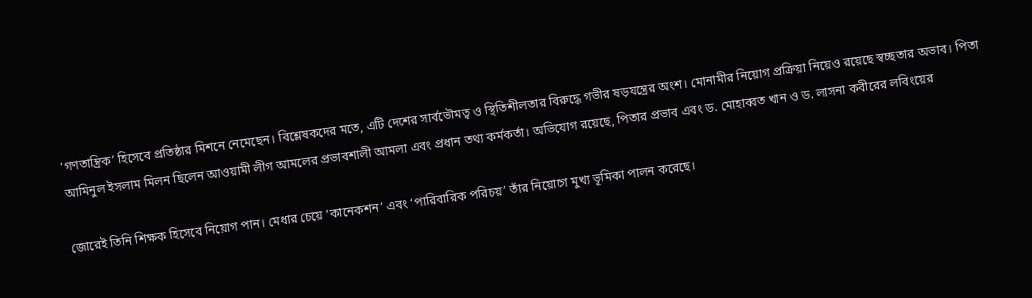‘গণতান্ত্রিক’ হিসেবে প্রতিষ্ঠার মিশনে নেমেছেন। বিশ্লেষকদের মতে, এটি দেশের সার্বভৌমত্ব ও স্থিতিশীলতার বিরুদ্ধে গভীর ষড়যন্ত্রের অংশ। মোনামীর নিয়োগ প্রক্রিয়া নিয়েও রয়েছে স্বচ্ছতার অভাব। পিতা আমিনুল ইসলাম মিলন ছিলেন আওয়ামী লীগ আমলের প্রভাবশালী আমলা এবং প্রধান তথ্য কর্মকর্তা। অভিযোগ রয়েছে, পিতার প্রভাব এবং ড. মোহাব্বত খান ও ড. লাসনা কবীরের লবিংয়ের

জোরেই তিনি শিক্ষক হিসেবে নিয়োগ পান। মেধার চেয়ে ‘কানেকশন’ এবং ‘পারিবারিক পরিচয়’ তাঁর নিয়োগে মুখ্য ভূমিকা পালন করেছে।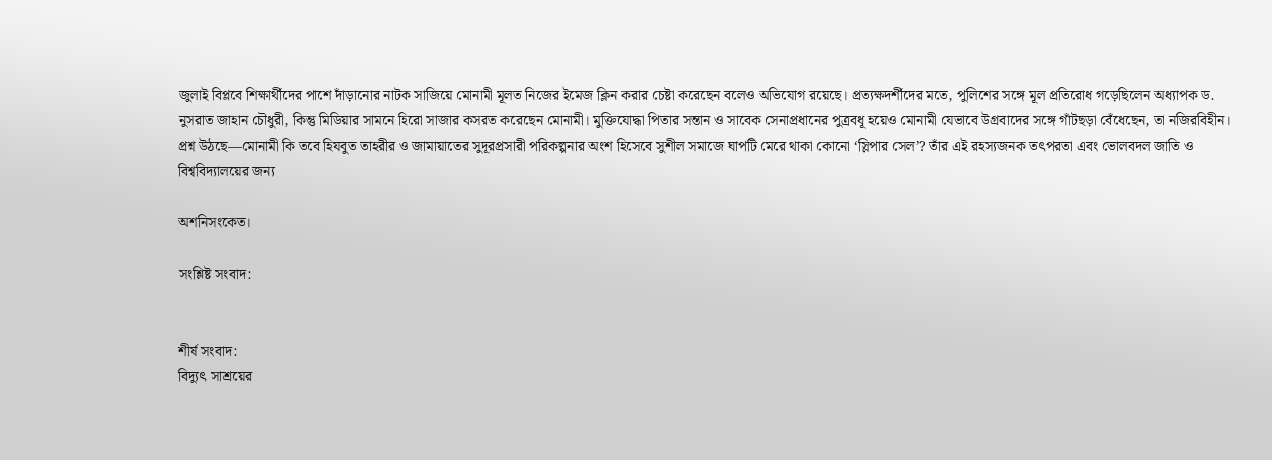জুলাই বিপ্লবে শিক্ষার্থীদের পাশে দাঁড়ানোর নাটক সাজিয়ে মোনামী মূলত নিজের ইমেজ ক্লিন করার চেষ্টা করেছেন বলেও অভিযোগ রয়েছে। প্রত্যক্ষদর্শীদের মতে, পুলিশের সঙ্গে মূল প্রতিরোধ গড়েছিলেন অধ্যাপক ড. নুসরাত জাহান চৌধুরী, কিন্তু মিডিয়ার সামনে হিরো সাজার কসরত করেছেন মোনামী। মুক্তিযোদ্ধা পিতার সন্তান ও সাবেক সেনাপ্রধানের পুত্রবধূ হয়েও মোনামী যেভাবে উগ্রবাদের সঙ্গে গাঁটছড়া বেঁধেছেন, তা নজিরবিহীন। প্রশ্ন উঠছে—মোনামী কি তবে হিযবুত তাহরীর ও জামায়াতের সুদূরপ্রসারী পরিকল্পনার অংশ হিসেবে সুশীল সমাজে ঘাপটি মেরে থাকা কোনো ‘স্লিপার সেল’? তাঁর এই রহস্যজনক তৎপরতা এবং ভোলবদল জাতি ও বিশ্ববিদ্যালয়ের জন্য

অশনিসংকেত।

সংশ্লিষ্ট সংবাদ:


শীর্ষ সংবাদ:
বিদ্যুৎ সাশ্রয়ের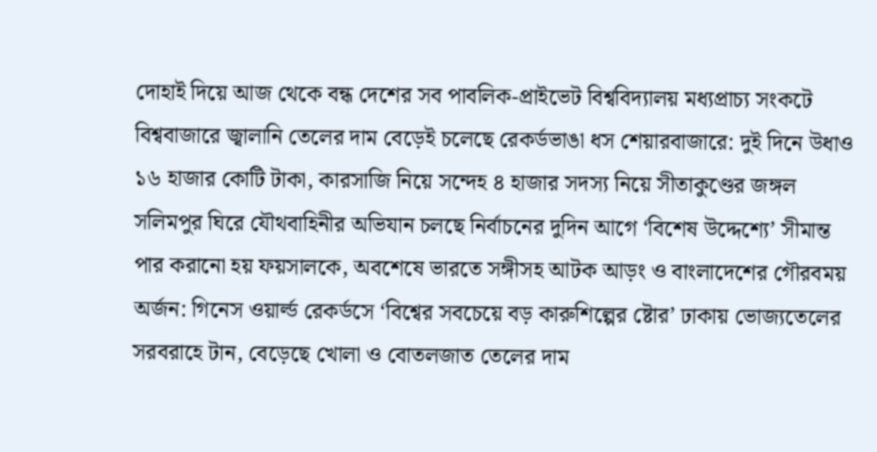দোহাই দিয়ে আজ থেকে বন্ধ দেশের সব পাবলিক-প্রাইভেট বিশ্ববিদ্যালয় মধ্যপ্রাচ্য সংকটে বিশ্ববাজারে জ্বালানি তেলের দাম বেড়েই চলেছে রেকর্ডভাঙা ধস শেয়ারবাজারে: দুই দিনে উধাও ১৬ হাজার কোটি টাকা, কারসাজি নিয়ে সন্দেহ ৪ হাজার সদস্য নিয়ে সীতাকুণ্ডের জঙ্গল সলিমপুর ঘিরে যৌথবাহিনীর অভিযান চলছে নির্বাচনের দুদিন আগে ‘বিশেষ উদ্দেশ্যে’ সীমান্ত পার করানো হয় ফয়সালকে, অবশেষে ভারতে সঙ্গীসহ আটক আড়ং ও বাংলাদেশের গৌরবময় অর্জন: গিনেস ওয়ার্ল্ড রেকর্ডসে ‘বিশ্বের সবচেয়ে বড় কারুশিল্পের ষ্টোর’ ঢাকায় ভোজ্যতেলের সরবরাহে টান, বেড়েছে খোলা ও বোতলজাত তেলের দাম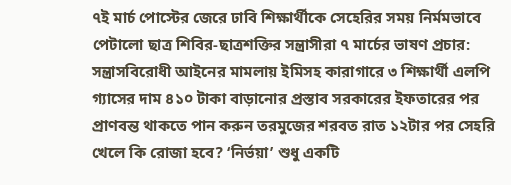৭ই মার্চ পোস্টের জেরে ঢাবি শিক্ষার্থীকে সেহেরির সময় নির্মমভাবে পেটালো ছাত্র শিবির-ছাত্রশক্তির সন্ত্রাসীরা ৭ মার্চের ভাষণ প্রচার: সন্ত্রাসবিরোধী আইনের মামলায় ইমিসহ কারাগারে ৩ শিক্ষার্থী এলপি গ্যাসের দাম ৪১০ টাকা বাড়ানোর প্রস্তাব সরকারের ইফতারের পর প্রাণবন্ত থাকতে পান করুন তরমুজের শরবত রাত ১২টার পর সেহরি খেলে কি রোজা হবে? ‘নির্ভয়া’ শুধু একটি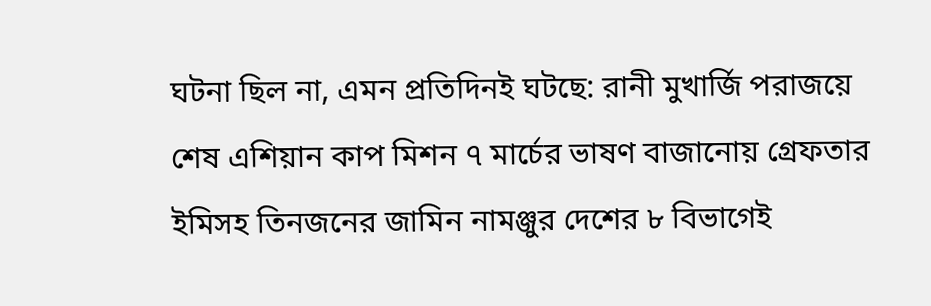ঘটনা ছিল না, এমন প্রতিদিনই ঘটছে: রানী মুখার্জি পরাজয়ে শেষ এশিয়ান কাপ মিশন ৭ মার্চের ভাষণ বাজানোয় গ্রেফতার ইমিসহ তিনজনের জামিন নামঞ্জুর দেশের ৮ বিভাগেই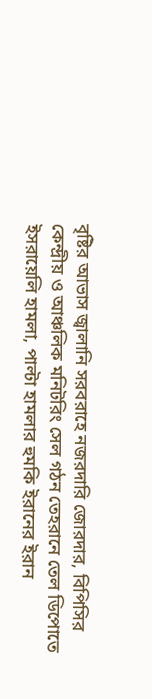বৃষ্টির আভাস জ্বালানি সরবরাহে নজরদারি জোরদার, বিপিসির কেন্দ্রীয় ও আঞ্চলিক মনিটরিং সেল গঠন তেহরানে তেল ডিপোতে ইসরায়েলি হামলা, পাল্টা হামলার হুমকি ইরানের ইরান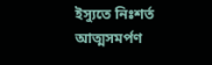ইস্যুতে নিঃশর্ত আত্মসমর্পণ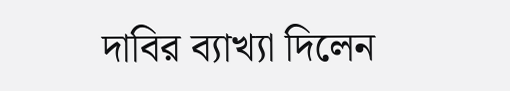দাবির ব্যাখ্যা দিলেন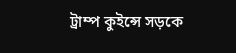ট্রাম্প কুইন্সে সড়কে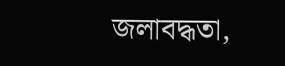জলাবদ্ধতা,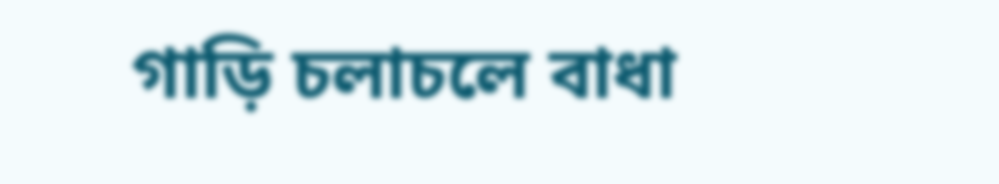গাড়ি চলাচলে বাধা